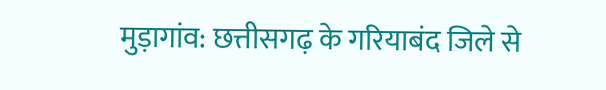मुड़ागांव: छत्तीसगढ़ के गरियाबंद जिले से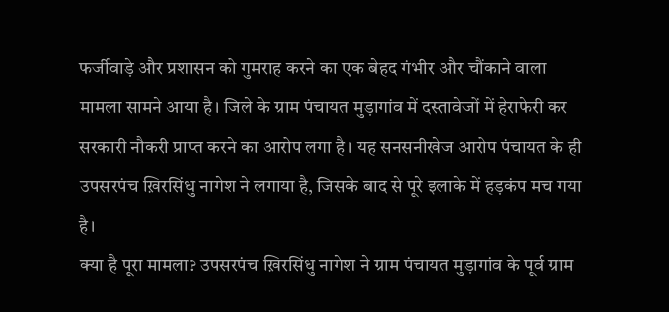फर्जीवाड़े और प्रशासन को गुमराह करने का एक बेहद गंभीर और चौंकाने वाला मामला सामने आया है। जिले के ग्राम पंचायत मुड़ागांव में दस्तावेजों में हेराफेरी कर सरकारी नौकरी प्राप्त करने का आरोप लगा है। यह सनसनीखेज आरोप पंचायत के ही उपसरपंच ख़िरसिंधु नागेश ने लगाया है, जिसके बाद से पूरे इलाके में हड़कंप मच गया है।
क्या है पूरा मामला? उपसरपंच ख़िरसिंधु नागेश ने ग्राम पंचायत मुड़ागांव के पूर्व ग्राम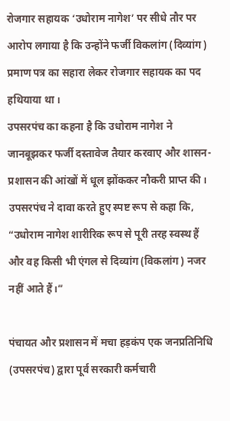रोजगार सहायक ‘उधोराम नागेश’ पर सीधे तौर पर आरोप लगाया है कि उन्होंने फर्जी विकलांग (दिव्यांग) प्रमाण पत्र का सहारा लेकर रोजगार सहायक का पद हथियाया था।
उपसरपंच का कहना है कि उधोराम नागेश ने जानबूझकर फर्जी दस्तावेज तैयार करवाए और शासन-प्रशासन की आंखों में धूल झोंककर नौकरी प्राप्त की। उपसरपंच ने दावा करते हुए स्पष्ट रूप से कहा कि, “उधोराम नागेश शारीरिक रूप से पूरी तरह स्वस्थ हैं और वह किसी भी एंगल से दिव्यांग (विकलांग) नजर नहीं आते हैं।”

पंचायत और प्रशासन में मचा हड़कंप एक जनप्रतिनिधि (उपसरपंच) द्वारा पूर्व सरकारी कर्मचारी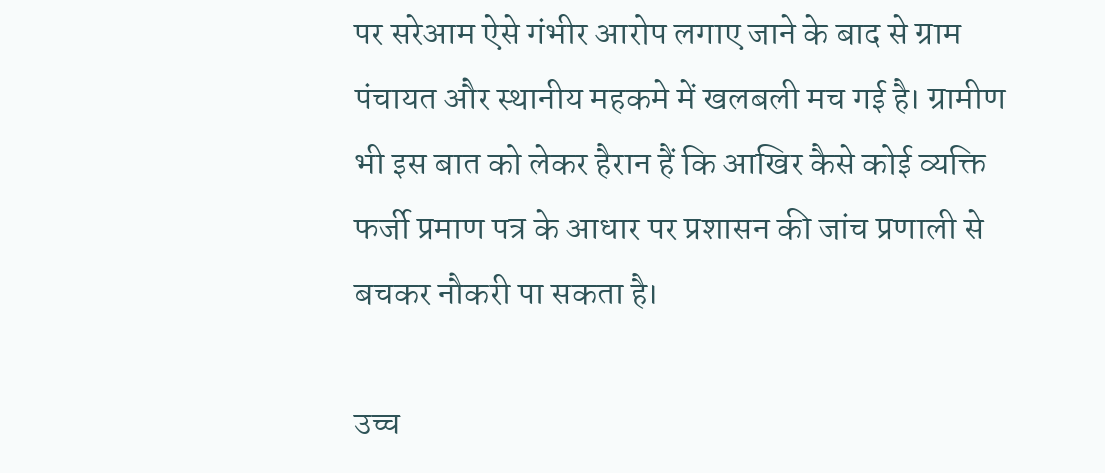पर सरेआम ऐसे गंभीर आरोप लगाए जाने के बाद से ग्राम पंचायत और स्थानीय महकमे में खलबली मच गई है। ग्रामीण भी इस बात को लेकर हैरान हैं कि आखिर कैसे कोई व्यक्ति फर्जी प्रमाण पत्र के आधार पर प्रशासन की जांच प्रणाली से बचकर नौकरी पा सकता है।

उच्च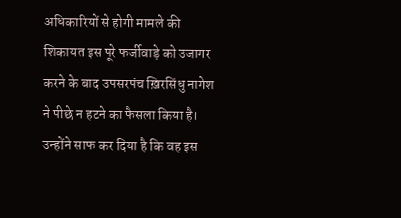अधिकारियों से होगी मामले की शिकायत इस पूरे फर्जीवाड़े को उजागर करने के बाद उपसरपंच ख़िरसिंधु नागेश ने पीछे न हटने का फैसला किया है। उन्होंने साफ कर दिया है कि वह इस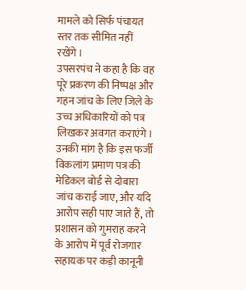मामले को सिर्फ पंचायत स्तर तक सीमित नहीं रखेंगे।
उपसरपंच ने कहा है कि वह पूरे प्रकरण की निष्पक्ष और गहन जांच के लिए जिले के उच्च अधिकारियों को पत्र लिखकर अवगत कराएंगे। उनकी मांग है कि इस फर्जी विकलांग प्रमाण पत्र की मेडिकल बोर्ड से दोबारा जांच कराई जाए, और यदि आरोप सही पाए जाते हैं, तो प्रशासन को गुमराह करने के आरोप में पूर्व रोजगार सहायक पर कड़ी कानूनी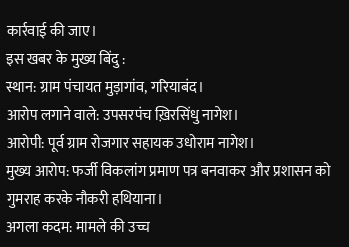कार्रवाई की जाए।
इस खबर के मुख्य बिंदु :
स्थान: ग्राम पंचायत मुड़ागांव, गरियाबंद।
आरोप लगाने वाले: उपसरपंच ख़िरसिंधु नागेश।
आरोपी: पूर्व ग्राम रोजगार सहायक उधोराम नागेश।
मुख्य आरोप: फर्जी विकलांग प्रमाण पत्र बनवाकर और प्रशासन को गुमराह करके नौकरी हथियाना।
अगला कदम: मामले की उच्च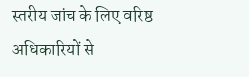स्तरीय जांच के लिए वरिष्ठ अधिकारियों से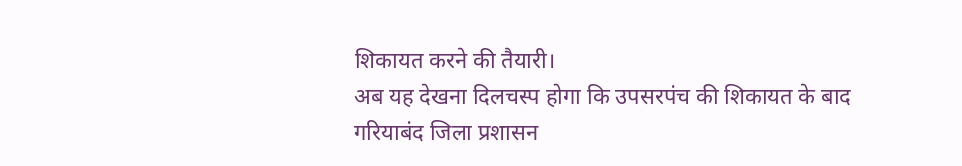शिकायत करने की तैयारी।
अब यह देखना दिलचस्प होगा कि उपसरपंच की शिकायत के बाद गरियाबंद जिला प्रशासन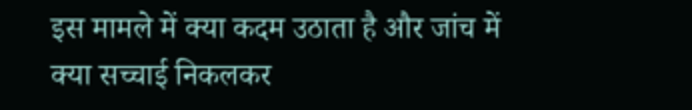इस मामले में क्या कदम उठाता है और जांच में क्या सच्चाई निकलकर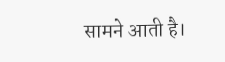सामने आती है।